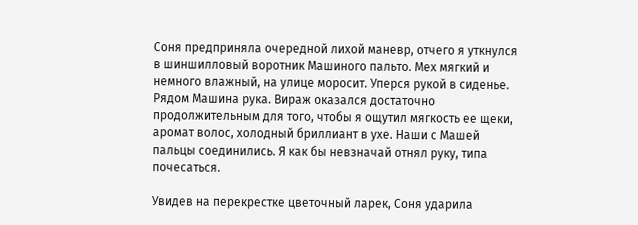Соня предприняла очередной лихой маневр, отчего я уткнулся в шиншилловый воротник Машиного пальто. Мех мягкий и немного влажный, на улице моросит. Уперся рукой в сиденье. Рядом Машина рука. Вираж оказался достаточно продолжительным для того, чтобы я ощутил мягкость ее щеки, аромат волос, холодный бриллиант в ухе. Наши с Машей пальцы соединились. Я как бы невзначай отнял руку, типа почесаться.

Увидев на перекрестке цветочный ларек, Соня ударила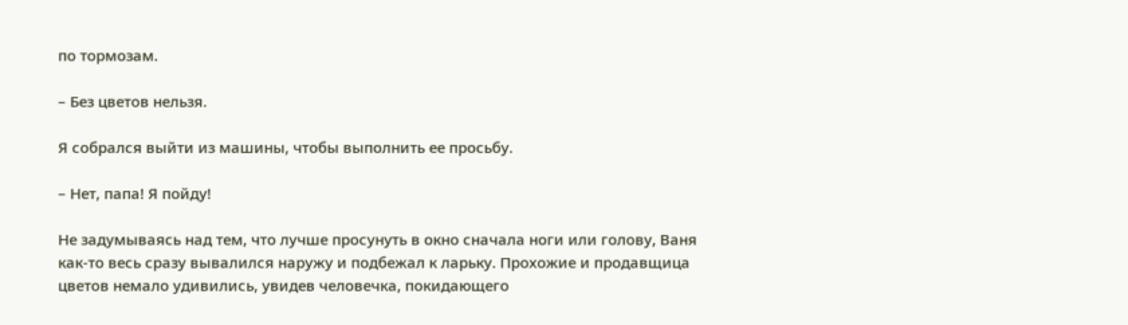по тормозам.

– Без цветов нельзя.

Я собрался выйти из машины, чтобы выполнить ее просьбу.

– Нет, папа! Я пойду!

Не задумываясь над тем, что лучше просунуть в окно сначала ноги или голову, Ваня как-то весь сразу вывалился наружу и подбежал к ларьку. Прохожие и продавщица цветов немало удивились, увидев человечка, покидающего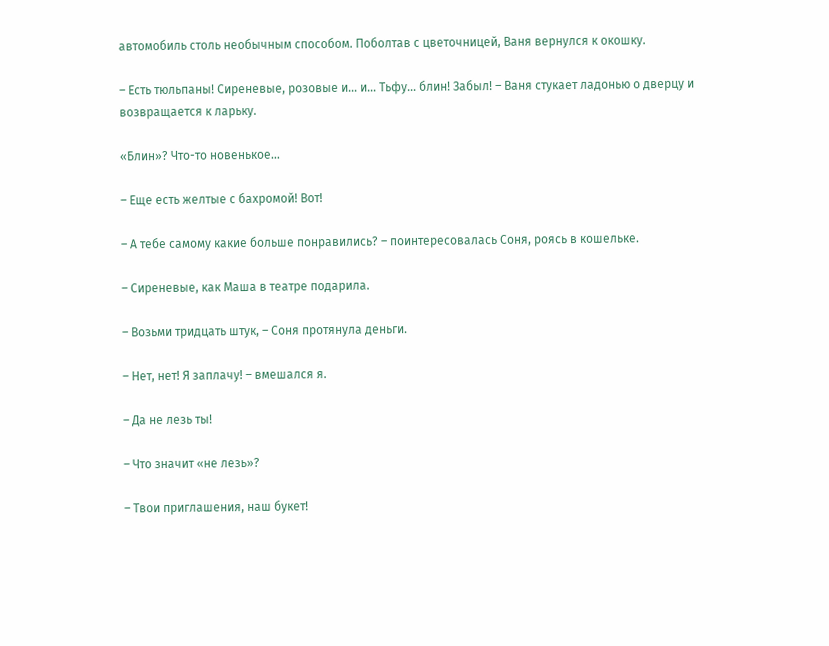автомобиль столь необычным способом. Поболтав с цветочницей, Ваня вернулся к окошку.

– Есть тюльпаны! Сиреневые, розовые и… и… Тьфу… блин! Забыл! – Ваня стукает ладонью о дверцу и возвращается к ларьку.

«Блин»? Что-то новенькое…

– Еще есть желтые с бахромой! Вот!

– А тебе самому какие больше понравились? – поинтересовалась Соня, роясь в кошельке.

– Сиреневые, как Маша в театре подарила.

– Возьми тридцать штук, – Соня протянула деньги.

– Нет, нет! Я заплачу! – вмешался я.

– Да не лезь ты!

– Что значит «не лезь»?

– Твои приглашения, наш букет!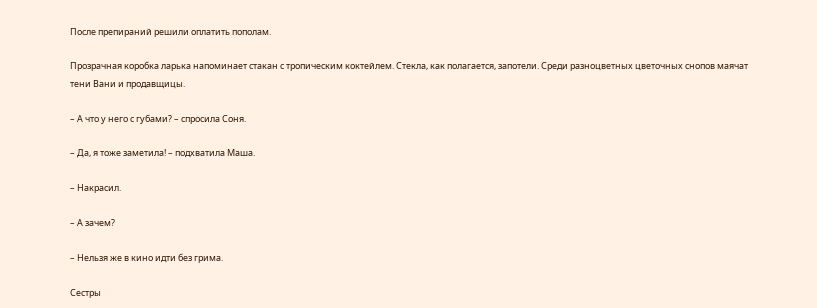После препираний решили оплатить пополам.

Прозрачная коробка ларька напоминает стакан с тропическим коктейлем. Стекла, как полагается, запотели. Среди разноцветных цветочных снопов маячат тени Вани и продавщицы.

– А что у него с губами? – спросила Соня.

– Да, я тоже заметила! – подхватила Маша.

– Накрасил.

– А зачем?

– Нельзя же в кино идти без грима.

Сестры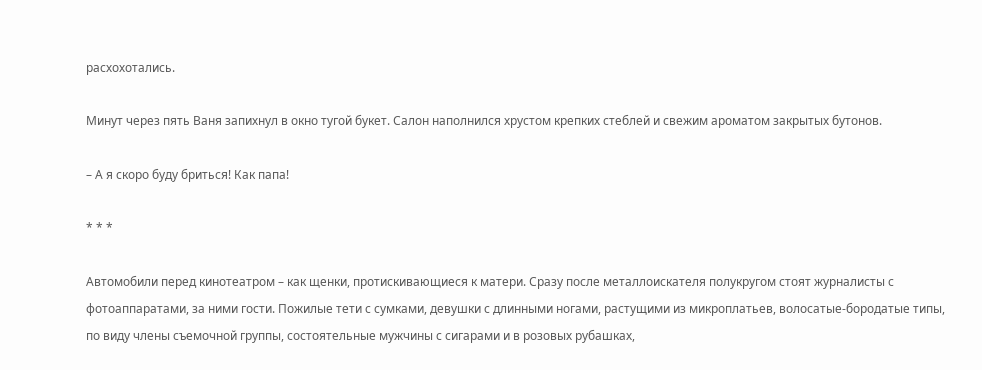расхохотались.

Минут через пять Ваня запихнул в окно тугой букет. Салон наполнился хрустом крепких стеблей и свежим ароматом закрытых бутонов.

– А я скоро буду бриться! Как папа!

* * *

Автомобили перед кинотеатром – как щенки, протискивающиеся к матери. Сразу после металлоискателя полукругом стоят журналисты с фотоаппаратами, за ними гости. Пожилые тети с сумками, девушки с длинными ногами, растущими из микроплатьев, волосатые-бородатые типы, по виду члены съемочной группы, состоятельные мужчины с сигарами и в розовых рубашках,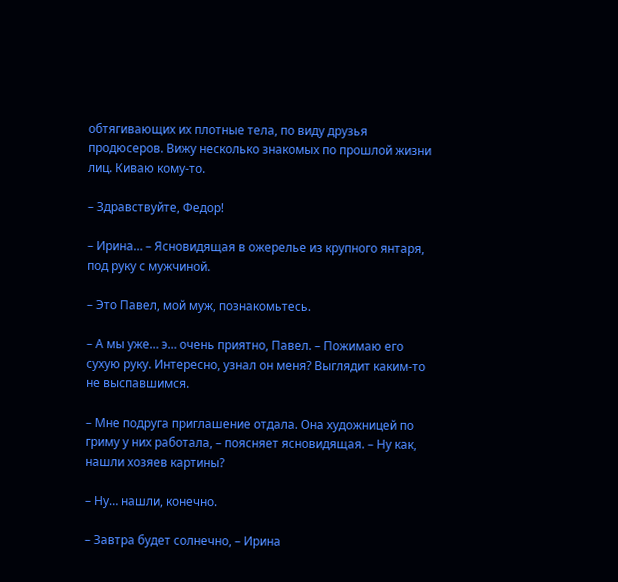обтягивающих их плотные тела, по виду друзья продюсеров. Вижу несколько знакомых по прошлой жизни лиц. Киваю кому-то.

– Здравствуйте, Федор!

– Ирина… – Ясновидящая в ожерелье из крупного янтаря, под руку с мужчиной.

– Это Павел, мой муж, познакомьтесь.

– А мы уже… э… очень приятно, Павел. – Пожимаю его сухую руку. Интересно, узнал он меня? Выглядит каким-то не выспавшимся.

– Мне подруга приглашение отдала. Она художницей по гриму у них работала, – поясняет ясновидящая. – Ну как, нашли хозяев картины?

– Ну… нашли, конечно.

– Завтра будет солнечно, – Ирина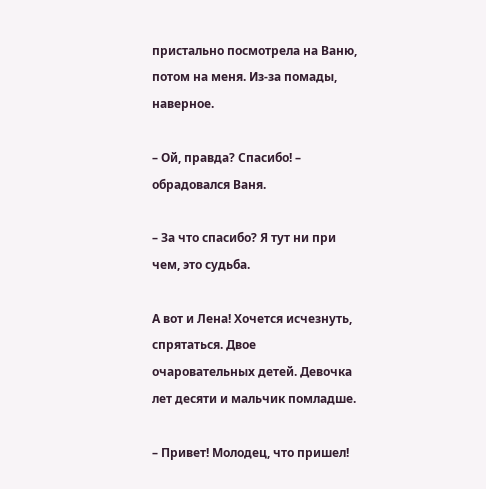пристально посмотрела на Ваню, потом на меня. Из-за помады, наверное.

– Ой, правда? Спасибо! – обрадовался Ваня.

– За что спасибо? Я тут ни при чем, это судьба.

А вот и Лена! Хочется исчезнуть, спрятаться. Двое очаровательных детей. Девочка лет десяти и мальчик помладше.

– Привет! Молодец, что пришел!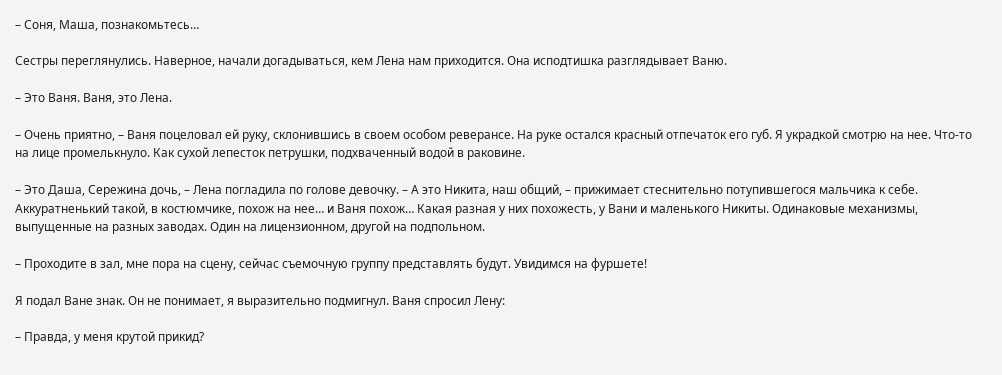– Соня, Маша, познакомьтесь…

Сестры переглянулись. Наверное, начали догадываться, кем Лена нам приходится. Она исподтишка разглядывает Ваню.

– Это Ваня. Ваня, это Лена.

– Очень приятно, – Ваня поцеловал ей руку, склонившись в своем особом реверансе. На руке остался красный отпечаток его губ. Я украдкой смотрю на нее. Что-то на лице промелькнуло. Как сухой лепесток петрушки, подхваченный водой в раковине.

– Это Даша, Сережина дочь, – Лена погладила по голове девочку. – А это Никита, наш общий, – прижимает стеснительно потупившегося мальчика к себе. Аккуратненький такой, в костюмчике, похож на нее… и Ваня похож… Какая разная у них похожесть, у Вани и маленького Никиты. Одинаковые механизмы, выпущенные на разных заводах. Один на лицензионном, другой на подпольном.

– Проходите в зал, мне пора на сцену, сейчас съемочную группу представлять будут. Увидимся на фуршете!

Я подал Ване знак. Он не понимает, я выразительно подмигнул. Ваня спросил Лену:

– Правда, у меня крутой прикид?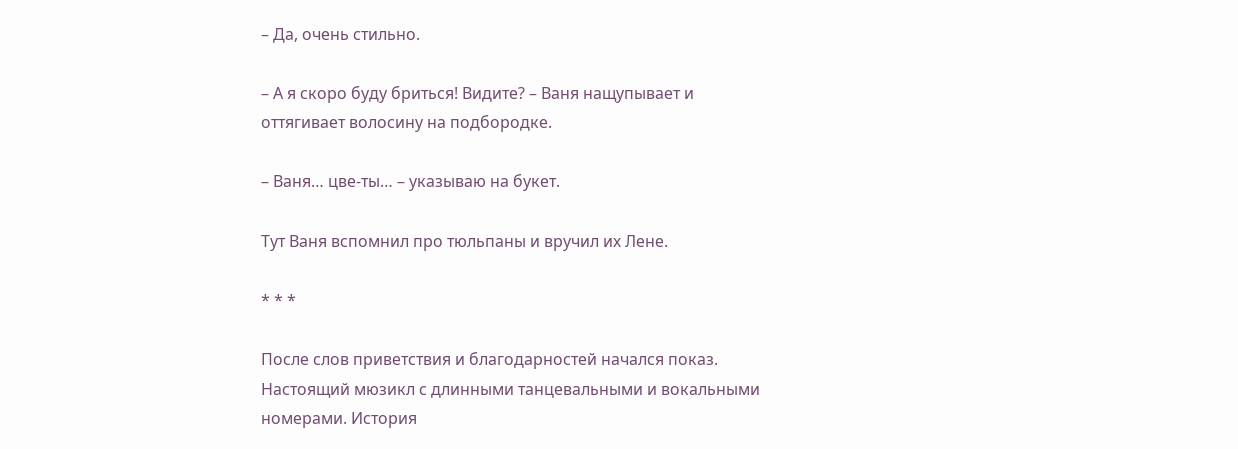– Да, очень стильно.

– А я скоро буду бриться! Видите? – Ваня нащупывает и оттягивает волосину на подбородке.

– Ваня… цве-ты… – указываю на букет.

Тут Ваня вспомнил про тюльпаны и вручил их Лене.

* * *

После слов приветствия и благодарностей начался показ. Настоящий мюзикл с длинными танцевальными и вокальными номерами. История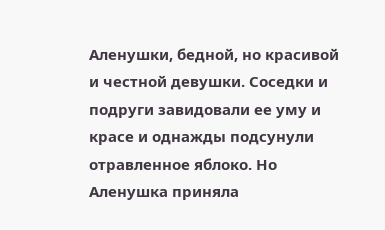Аленушки, бедной, но красивой и честной девушки. Соседки и подруги завидовали ее уму и красе и однажды подсунули отравленное яблоко. Но Аленушка приняла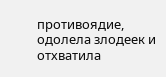противоядие, одолела злодеек и отхватила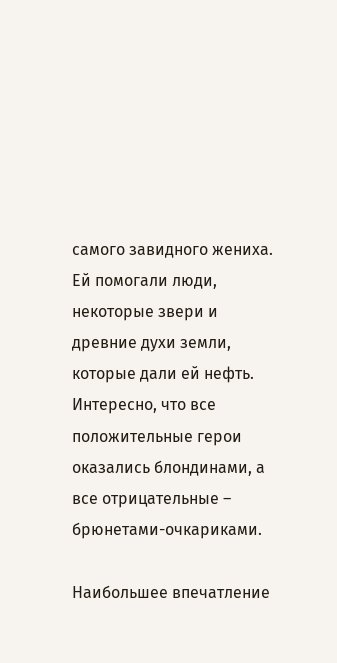самого завидного жениха. Ей помогали люди, некоторые звери и древние духи земли, которые дали ей нефть. Интересно, что все положительные герои оказались блондинами, а все отрицательные – брюнетами-очкариками.

Наибольшее впечатление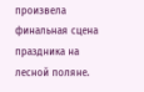произвела финальная сцена праздника на лесной поляне.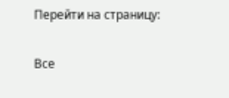Перейти на страницу:

Все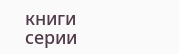книги серии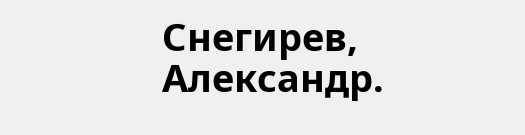Снегирев, Александр.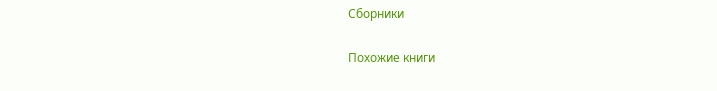Сборники

Похожие книги